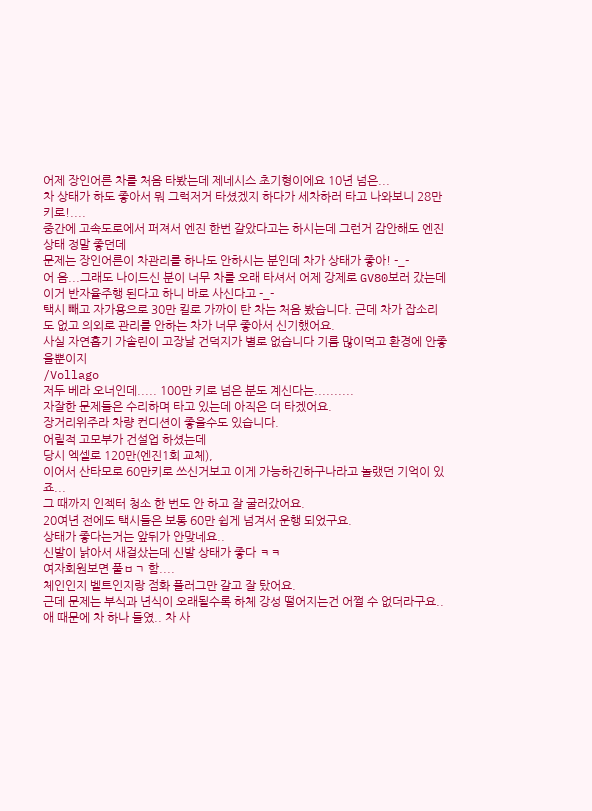어제 장인어른 차를 처음 타봤는데 제네시스 초기형이에요 10년 넘은...
차 상태가 하도 좋아서 뭐 그럭저거 타셨겠지 하다가 세차하러 타고 나와보니 28만키로!....
중간에 고속도로에서 퍼져서 엔진 한번 갈았다고는 하시는데 그런거 감안해도 엔진상태 정말 좋던데
문제는 장인어른이 차관리를 하나도 안하시는 분인데 차가 상태가 좋아! -_-
어 음...그래도 나이드신 분이 너무 차를 오래 타셔서 어제 강제로 GV80보러 갔는데
이거 반자율주행 된다고 하니 바로 사신다고 -_-
택시 빼고 자가용으로 30만 킬로 가까이 탄 차는 처음 봤습니다. 근데 차가 잡소리도 없고 의외로 관리를 안하는 차가 너무 좋아서 신기했어요.
사실 자연흡기 가솔린이 고장날 건덕지가 별로 없습니다 기름 많이먹고 환경에 안좋을뿐이지
/Vollago
저두 베라 오너인데..... 100만 키로 넘은 분도 계신다는..........
자잘한 문제들은 수리하며 타고 있는데 아직은 더 타겠어요.
장거리위주라 차량 컨디션이 좋을수도 있습니다.
어릴적 고모부가 건설업 하셨는데
당시 엑셀로 120만(엔진1회 교체),
이어서 산타모로 60만키로 쓰신거보고 이게 가능하긴하구나라고 놀랬던 기억이 있죠...
그 때까지 인젝터 청소 한 번도 안 하고 잘 굴러갔어요.
20여년 전에도 택시들은 보통 60만 쉽게 넘겨서 운행 되었구요.
상태가 좋다는거는 앞뒤가 안맞네요..
신발이 낡아서 새걸샀는데 신발 상태가 좋다 ㅋㅋ
여자회원보면 풀ㅂㄱ 함....
체인인지 벨트인지랑 점화 플러그만 갈고 잘 탔어요.
근데 문제는 부식과 년식이 오래될수록 하체 강성 떨어지는건 어쩔 수 없더라구요.. 애 때문에 차 하나 들였.. 차 사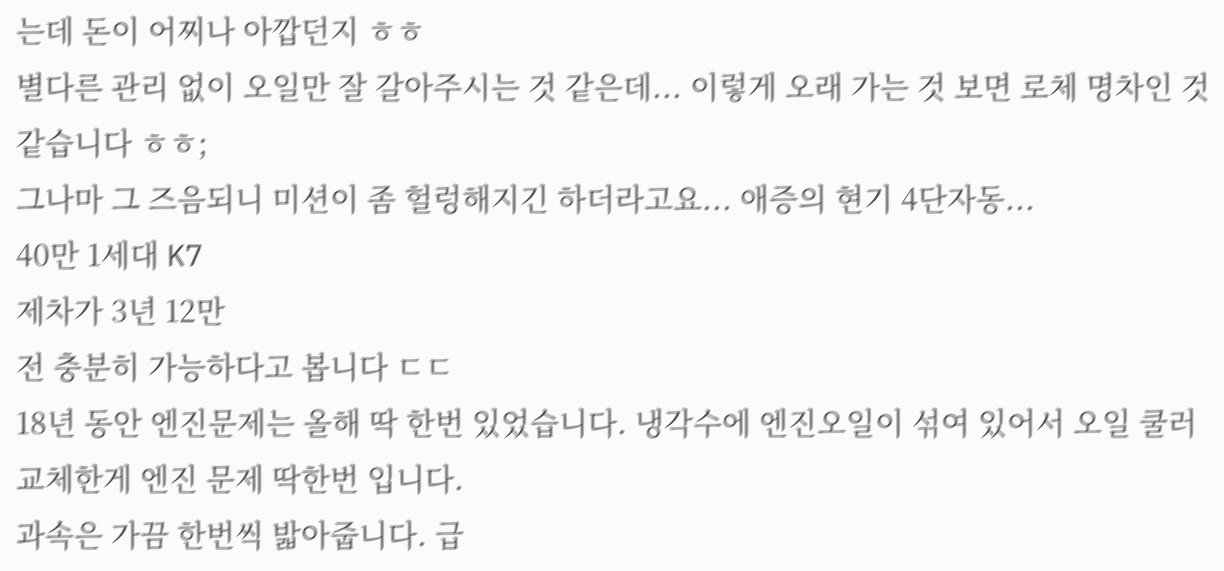는데 돈이 어찌나 아깝던지 ㅎㅎ
별다른 관리 없이 오일만 잘 갈아주시는 것 같은데... 이렇게 오래 가는 것 보면 로체 명차인 것 같습니다 ㅎㅎ;
그나마 그 즈음되니 미션이 좀 헐렁해지긴 하더라고요... 애증의 현기 4단자동...
40만 1세대 K7
제차가 3년 12만
전 충분히 가능하다고 봅니다 ㄷㄷ
18년 동안 엔진문제는 올해 딱 한번 있었습니다. 냉각수에 엔진오일이 섞여 있어서 오일 쿨러 교체한게 엔진 문제 딱한번 입니다.
과속은 가끔 한번씩 밟아줍니다. 급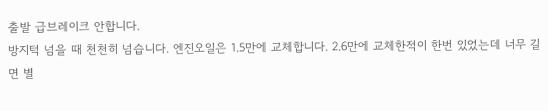출발 급브레이크 안합니다.
방지턱 넘을 때 천천히 넘습니다. 엔진오일은 1.5만에 교체합니다. 2.6만에 교체한적이 한번 있었는데 너무 길면 별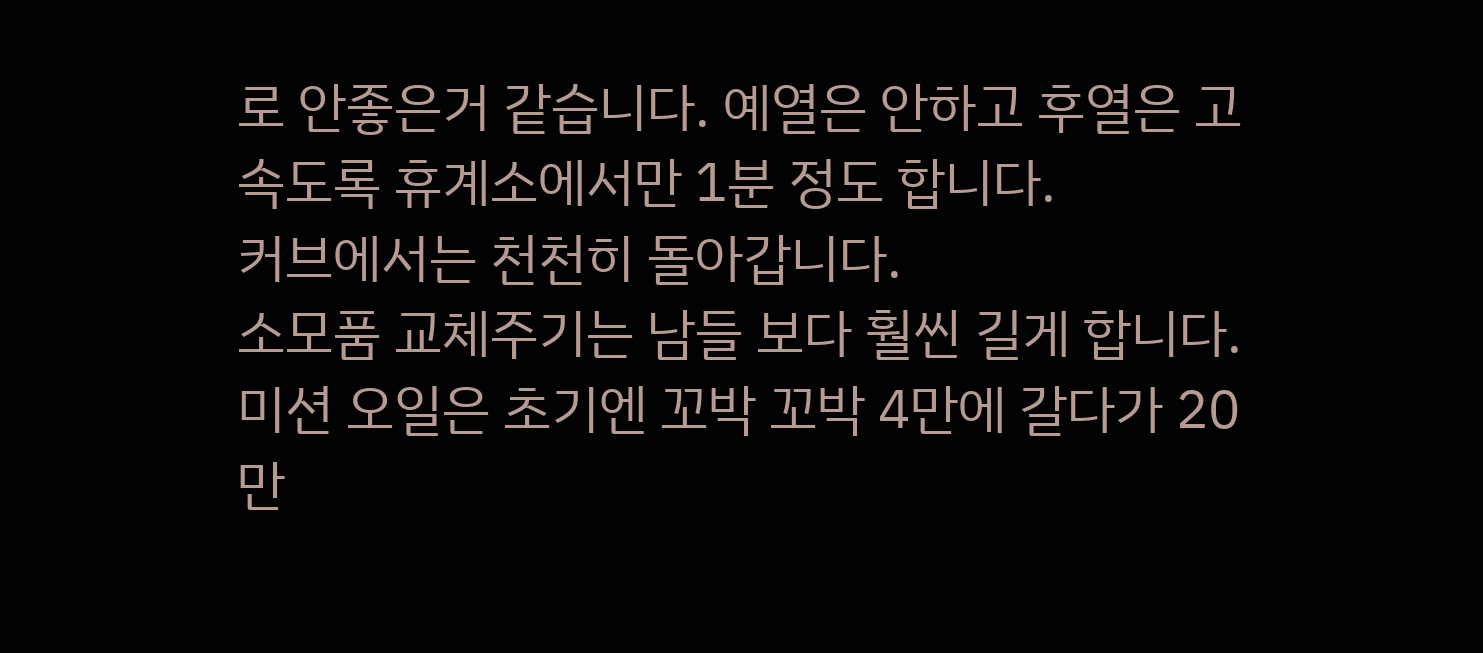로 안좋은거 같습니다. 예열은 안하고 후열은 고속도록 휴계소에서만 1분 정도 합니다.
커브에서는 천천히 돌아갑니다.
소모품 교체주기는 남들 보다 훨씬 길게 합니다. 미션 오일은 초기엔 꼬박 꼬박 4만에 갈다가 20만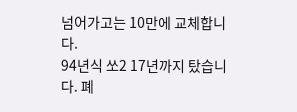넘어가고는 10만에 교체합니다.
94년식 쏘2 17년까지 탔습니다. 폐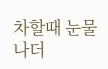차할때 눈물나더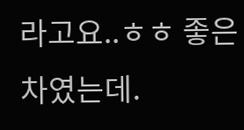라고요..ㅎㅎ 좋은 차였는데.